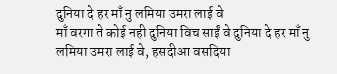दुनिया दे हर माँ नु लमिया उमरा लाई वे
माँ वरगा ते कोई नही दुनिया विच साईं वे दुनिया दे हर माँ नु लमिया उमरा लाई वे, हसदीआ वसदिया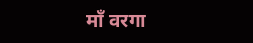माँ वरगा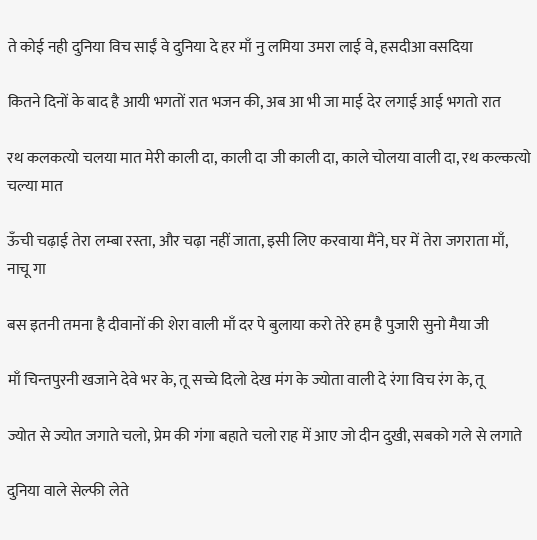ते कोई नही दुनिया विच साईं वे दुनिया दे हर माँ नु लमिया उमरा लाई वे, हसदीआ वसदिया

कितने दिनों के बाद है आयी भगतों रात भजन की, अब आ भी जा माई देर लगाई आई भगतो रात

रथ कलकत्यो चलया मात मेरी काली दा, काली दा जी काली दा, काले चोलया वाली दा, रथ कल्कत्यो चल्या मात

ऊँची चढ़ाई तेरा लम्बा रस्ता, और चढ़ा नहीं जाता, इसी लिए करवाया मैंने, घर में तेरा जगराता माँ, नाचू गा

बस इतनी तमना है दीवानों की शेरा वाली माँ दर पे बुलाया करो तेरे हम है पुजारी सुनो मैया जी

माँ चिन्तपुरनी खजाने देवे भर के, तू सच्चे दिलो देख मंग के ज्योता वाली दे रंगा विच रंग के, तू

ज्योत से ज्योत जगाते चलो, प्रेम की गंगा बहाते चलो राह में आए जो दीन दुखी, सबको गले से लगाते

दुनिया वाले सेल्फी लेते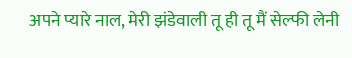अपने प्यारे नाल, मेरी झंडेवाली तू ही तू मैं सेल्फी लेनी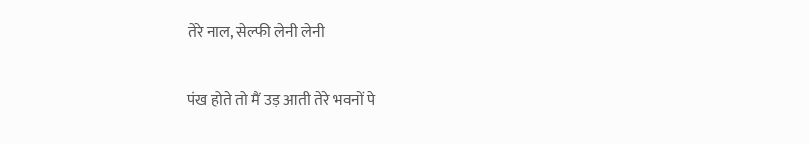तेरे नाल, सेल्फी लेनी लेनी

पंख होते तो मैं उड़ आती तेरे भवनों पे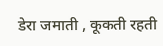डेरा जमाती , कूकती रहती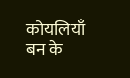कोयलियाँ बन के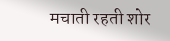मचाती रहती शोर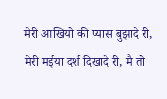मेरी आखियो की प्यास बुझादे री, मेरी मईया दर्श दिखादे री, मै तो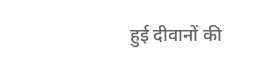हुई दीवानों की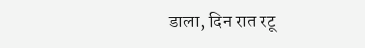डाला, दिन रात रटू